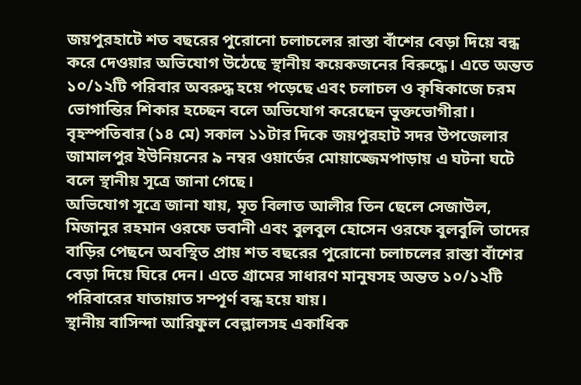জয়পুরহাটে শত বছরের পুরোনো চলাচলের রাস্তা বাঁশের বেড়া দিয়ে বন্ধ করে দেওয়ার অভিযোগ উঠেছে স্থানীয় কয়েকজনের বিরুদ্ধে। এতে অন্তত ১০/১২টি পরিবার অবরুদ্ধ হয়ে পড়েছে এবং চলাচল ও কৃষিকাজে চরম ভোগান্তির শিকার হচ্ছেন বলে অভিযোগ করেছেন ভুক্তভোগীরা।
বৃহস্পতিবার (১৪ মে) সকাল ১১টার দিকে জয়পুরহাট সদর উপজেলার জামালপুর ইউনিয়নের ৯ নম্বর ওয়ার্ডের মোয়াজ্জেমপাড়ায় এ ঘটনা ঘটে বলে স্থানীয় সূত্রে জানা গেছে।
অভিযোগ সূত্রে জানা যায়, মৃত বিলাত আলীর তিন ছেলে সেজাউল, মিজানুর রহমান ওরফে ভবানী এবং বুলবুল হোসেন ওরফে বুলবুলি তাদের বাড়ির পেছনে অবস্থিত প্রায় শত বছরের পুরোনো চলাচলের রাস্তা বাঁশের বেড়া দিয়ে ঘিরে দেন। এতে গ্রামের সাধারণ মানুষসহ অন্তত ১০/১২টি পরিবারের যাতায়াত সম্পূর্ণ বন্ধ হয়ে যায়।
স্থানীয় বাসিন্দা আরিফুল বেল্লালসহ একাধিক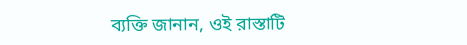ব্যক্তি জানান, ওই রাস্তাটি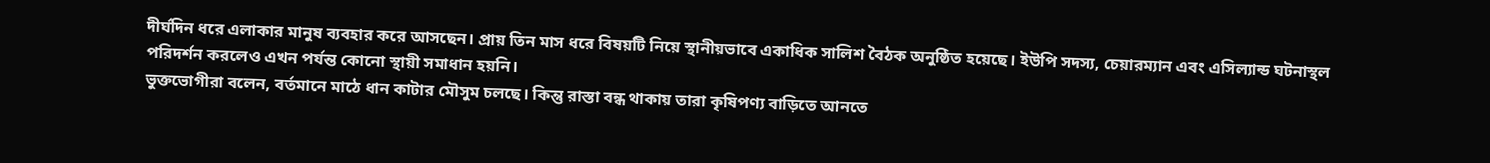দীর্ঘদিন ধরে এলাকার মানুষ ব্যবহার করে আসছেন। প্রায় তিন মাস ধরে বিষয়টি নিয়ে স্থানীয়ভাবে একাধিক সালিশ বৈঠক অনুষ্ঠিত হয়েছে। ইউপি সদস্য, চেয়ারম্যান এবং এসিল্যান্ড ঘটনাস্থল পরিদর্শন করলেও এখন পর্যন্ত কোনো স্থায়ী সমাধান হয়নি।
ভুক্তভোগীরা বলেন, বর্তমানে মাঠে ধান কাটার মৌসুম চলছে। কিন্তু রাস্তা বন্ধ থাকায় তারা কৃষিপণ্য বাড়িতে আনতে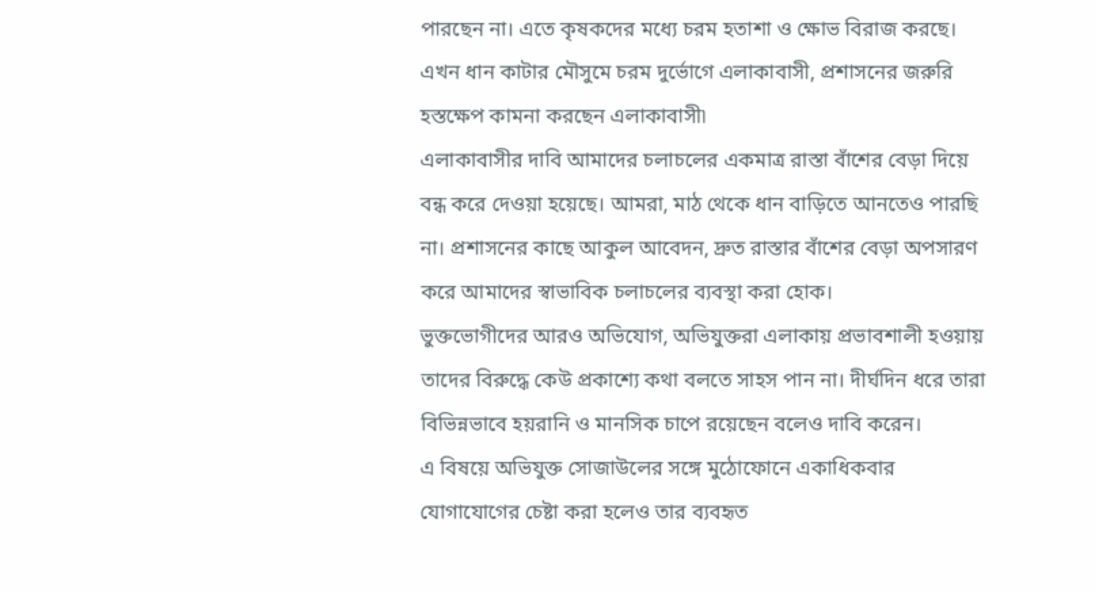পারছেন না। এতে কৃষকদের মধ্যে চরম হতাশা ও ক্ষোভ বিরাজ করছে। এখন ধান কাটার মৌসুমে চরম দুর্ভোগে এলাকাবাসী, প্রশাসনের জরুরি হস্তক্ষেপ কামনা করছেন এলাকাবাসী৷
এলাকাবাসীর দাবি আমাদের চলাচলের একমাত্র রাস্তা বাঁশের বেড়া দিয়ে বন্ধ করে দেওয়া হয়েছে। আমরা, মাঠ থেকে ধান বাড়িতে আনতেও পারছি না। প্রশাসনের কাছে আকুল আবেদন, দ্রুত রাস্তার বাঁশের বেড়া অপসারণ করে আমাদের স্বাভাবিক চলাচলের ব্যবস্থা করা হোক।
ভুক্তভোগীদের আরও অভিযোগ, অভিযুক্তরা এলাকায় প্রভাবশালী হওয়ায় তাদের বিরুদ্ধে কেউ প্রকাশ্যে কথা বলতে সাহস পান না। দীর্ঘদিন ধরে তারা বিভিন্নভাবে হয়রানি ও মানসিক চাপে রয়েছেন বলেও দাবি করেন।
এ বিষয়ে অভিযুক্ত সোজাউলের সঙ্গে মুঠোফোনে একাধিকবার যোগাযোগের চেষ্টা করা হলেও তার ব্যবহৃত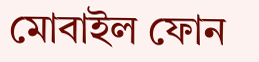মোবাইল ফোন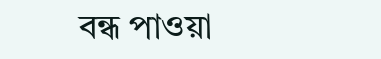বন্ধ পাওয়া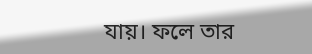যায়। ফলে তার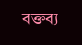বক্তব্য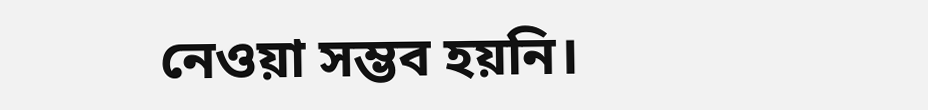নেওয়া সম্ভব হয়নি।